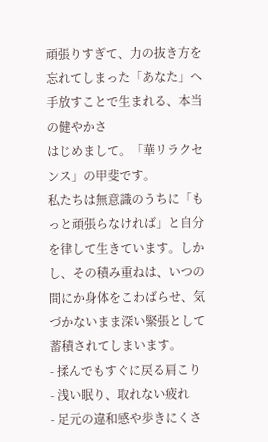頑張りすぎて、力の抜き方を忘れてしまった「あなた」へ
手放すことで生まれる、本当の健やかさ
はじめまして。「華リラクセンス」の甲斐です。
私たちは無意識のうちに「もっと頑張らなければ」と自分を律して生きています。しかし、その積み重ねは、いつの間にか身体をこわばらせ、気づかないまま深い緊張として蓄積されてしまいます。
- 揉んでもすぐに戻る肩こり
- 浅い眠り、取れない疲れ
- 足元の違和感や歩きにくさ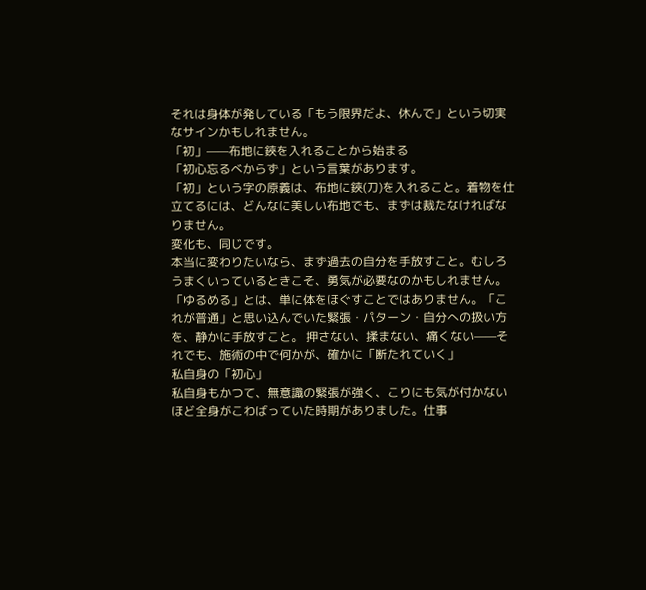それは身体が発している「もう限界だよ、休んで」という切実なサインかもしれません。
「初」——布地に鋏を入れることから始まる
「初心忘るべからず」という言葉があります。
「初」という字の原義は、布地に鋏(刀)を入れること。着物を仕立てるには、どんなに美しい布地でも、まずは裁たなければなりません。
変化も、同じです。
本当に変わりたいなら、まず過去の自分を手放すこと。むしろうまくいっているときこそ、勇気が必要なのかもしれません。
「ゆるめる」とは、単に体をほぐすことではありません。「これが普通」と思い込んでいた緊張・パターン・自分への扱い方を、静かに手放すこと。 押さない、揉まない、痛くない——それでも、施術の中で何かが、確かに「断たれていく」
私自身の「初心」
私自身もかつて、無意識の緊張が強く、こりにも気が付かないほど全身がこわばっていた時期がありました。仕事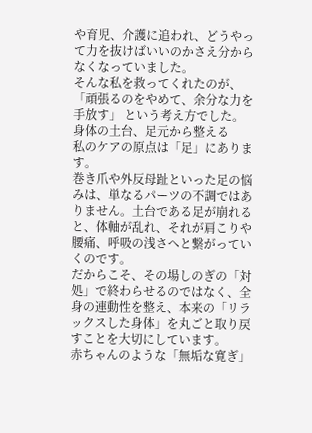や育児、介護に追われ、どうやって力を抜けばいいのかさえ分からなくなっていました。
そんな私を救ってくれたのが、「頑張るのをやめて、余分な力を手放す」 という考え方でした。
身体の土台、足元から整える
私のケアの原点は「足」にあります。
巻き爪や外反母趾といった足の悩みは、単なるパーツの不調ではありません。土台である足が崩れると、体軸が乱れ、それが肩こりや腰痛、呼吸の浅さへと繋がっていくのです。
だからこそ、その場しのぎの「対処」で終わらせるのではなく、全身の連動性を整え、本来の「リラックスした身体」を丸ごと取り戻すことを大切にしています。
赤ちゃんのような「無垢な寛ぎ」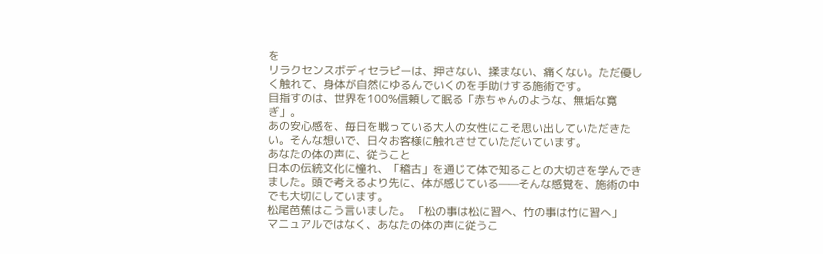を
リラクセンスボディセラピーは、押さない、揉まない、痛くない。ただ優しく触れて、身体が自然にゆるんでいくのを手助けする施術です。
目指すのは、世界を100%信頼して眠る「赤ちゃんのような、無垢な寛ぎ」。
あの安心感を、毎日を戦っている大人の女性にこそ思い出していただきたい。そんな想いで、日々お客様に触れさせていただいています。
あなたの体の声に、従うこと
日本の伝統文化に憧れ、「稽古」を通じて体で知ることの大切さを学んできました。頭で考えるより先に、体が感じている——そんな感覚を、施術の中でも大切にしています。
松尾芭蕉はこう言いました。 「松の事は松に習へ、竹の事は竹に習へ」
マニュアルではなく、あなたの体の声に従うこ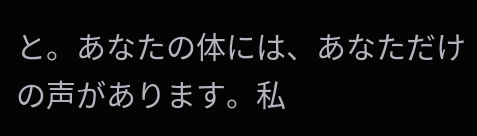と。あなたの体には、あなただけの声があります。私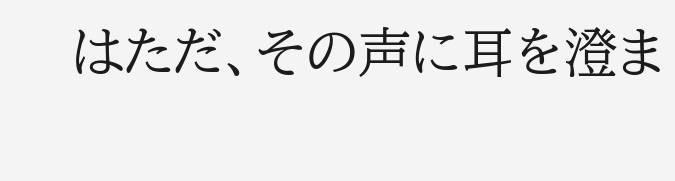はただ、その声に耳を澄ま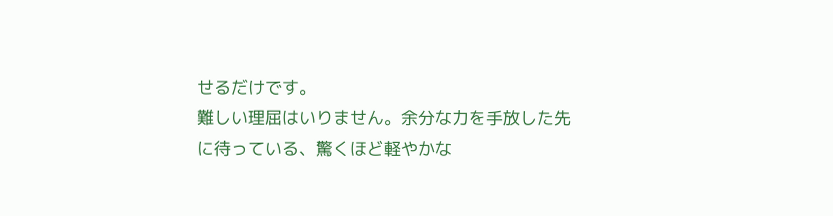せるだけです。
難しい理屈はいりません。余分な力を手放した先に待っている、驚くほど軽やかな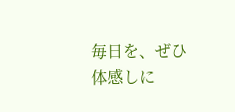毎日を、ぜひ体感しに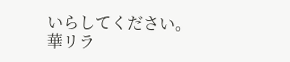いらしてください。
華リラ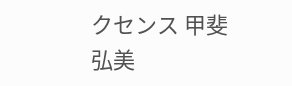クセンス 甲斐 弘美